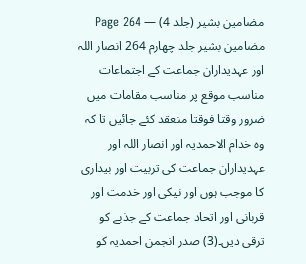مضامین بشیر (جلد 4) — Page 264
مضامین بشیر جلد چهارم 264 انصار اللہ اور عہدیداران جماعت کے اجتماعات مناسب موقع پر مناسب مقامات میں ضرور وقتا فوقتا منعقد کئے جائیں تا کہ وہ خدام الاحمدیہ اور انصار اللہ اور عہدیداران جماعت کی تربیت اور بیداری کا موجب ہوں اور نیکی اور خدمت اور قربانی اور اتحاد جماعت کے جذبے کو ترقی دیں۔(3) صدر انجمن احمدیہ کو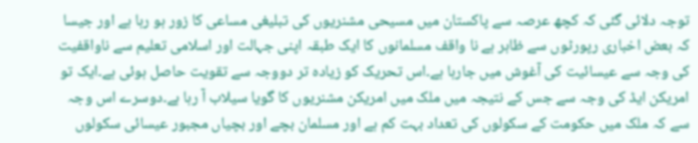توجہ دلائی گئی کہ کچھ عرصہ سے پاکستان میں مسیحی مشنریوں کی تبلیغی مساعی کا زور ہو رہا ہے اور جیسا کہ بعض اخباری رپورٹوں سے ظاہر ہے نا واقف مسلمانوں کا ایک طبقہ اپنی جہالت اور اسلامی تعلیم سے ناواقفیت کی وجہ سے عیسائیت کی آغوش میں جارہا ہے۔اس تحریک کو زیادہ تر دووجہ سے تقویت حاصل ہوئی ہے۔ایک تو امریکن ایڈ کی وجہ سے جس کے نتیجہ میں ملک میں امریکن مشنریوں کا گویا سیلاب آ رہا ہے۔دوسرے اس وجہ سے کہ ملک میں حکومت کے سکولوں کی تعداد بہت کم ہے اور مسلمان بچے اور بچیاں مجبور عیسائی سکولوں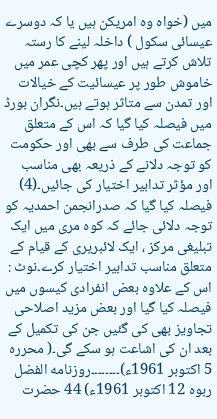میں (خواہ وہ امریکن ہیں یا کہ دوسرے عیسائی سکول ) داخلہ لینے کا رستہ تلاش کرتے ہیں اور پھر کچی عمر میں خاموش طور پر عیسائیت کے خیالات اور تمدن سے متاثر ہوتے ہیں۔نگران بورڈ میں فیصلہ کیا گیا کہ اس کے متعلق جماعت کی طرف سے بھی اور حکومت کو توجہ دلانے کے ذریعہ بھی مناسب اور مؤثر تدابیر اختیار کی جائیں۔(4) فیصلہ کیا گیا کہ صدرانجمن احمدیہ کو توجہ دلائی جائے کہ کوہ مری میں ایک تبلیغی مرکز ، ایک لائبریری کے قیام کے متعلق مناسب تدابیر اختیار کرے۔نوٹ : اس کے علاوہ بعض انفرادی کیسوں میں فیصلہ کیا گیا اور بعض مزید اصلاحی تجاویز بھی کی گئیں جن کی تکمیل کے بعد ان کی اشاعت ہو سکے گی۔( محررہ 5 اکتوبر 1961ء)۔۔۔۔۔۔۔۔روزنامه الفضل ربوه 12 اکتوبر 1961ء) 44 حضرت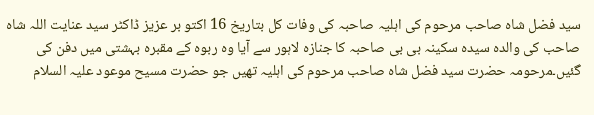سید فضل شاہ صاحب مرحوم کی اہلیہ صاحبہ کی وفات کل بتاریخ 16 اکتو بر عزیز ڈاکٹر سید عنایت اللہ شاہ صاحب کی والدہ سیدہ سکینہ بی بی صاحبہ کا جنازہ لاہور سے آیا وہ ربوہ کے مقبرہ بہشتی میں دفن کی گئیں۔مرحومہ حضرت سید فضل شاہ صاحب مرحوم کی اہلیہ تھیں جو حضرت مسیح موعود علیہ السلام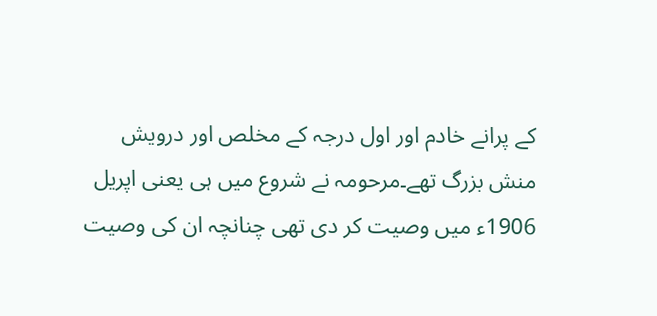کے پرانے خادم اور اول درجہ کے مخلص اور درویش منش بزرگ تھے۔مرحومہ نے شروع میں ہی یعنی اپریل 1906ء میں وصیت کر دی تھی چنانچہ ان کی وصیت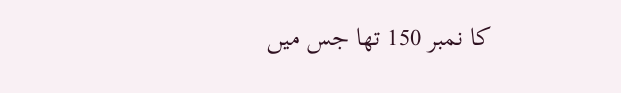کا نمبر 150 تھا جس میں